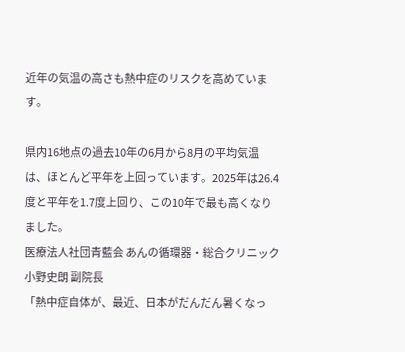近年の気温の高さも熱中症のリスクを高めています。

県内16地点の過去10年の6月から8月の平均気温は、ほとんど平年を上回っています。2025年は26.4度と平年を1.7度上回り、この10年で最も高くなりました。
医療法人社団青藍会 あんの循環器・総合クリニック 小野史朗 副院長
「熱中症自体が、最近、日本がだんだん暑くなっ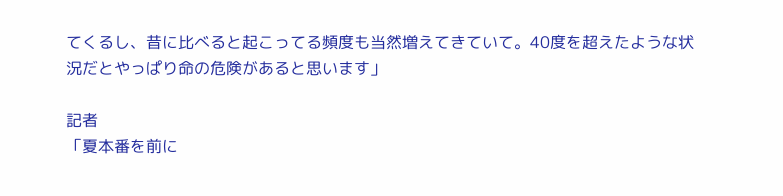てくるし、昔に比べると起こってる頻度も当然増えてきていて。40度を超えたような状況だとやっぱり命の危険があると思います」

記者
「夏本番を前に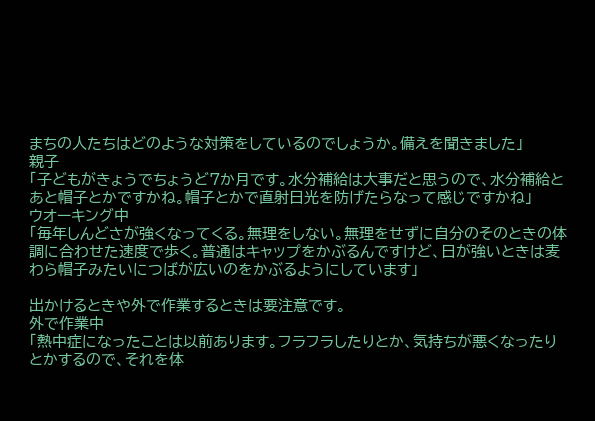まちの人たちはどのような対策をしているのでしょうか。備えを聞きました」
親子
「子どもがきょうでちょうど7か月です。水分補給は大事だと思うので、水分補給とあと帽子とかですかね。帽子とかで直射日光を防げたらなって感じですかね」
ウオーキング中
「毎年しんどさが強くなってくる。無理をしない。無理をせずに自分のそのときの体調に合わせた速度で歩く。普通はキャップをかぶるんですけど、日が強いときは麦わら帽子みたいにつばが広いのをかぶるようにしています」

出かけるときや外で作業するときは要注意です。
外で作業中
「熱中症になったことは以前あります。フラフラしたりとか、気持ちが悪くなったりとかするので、それを体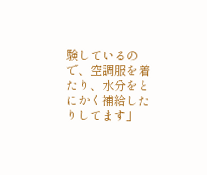験しているので、空調服を着たり、水分をとにかく補給したりしてます」